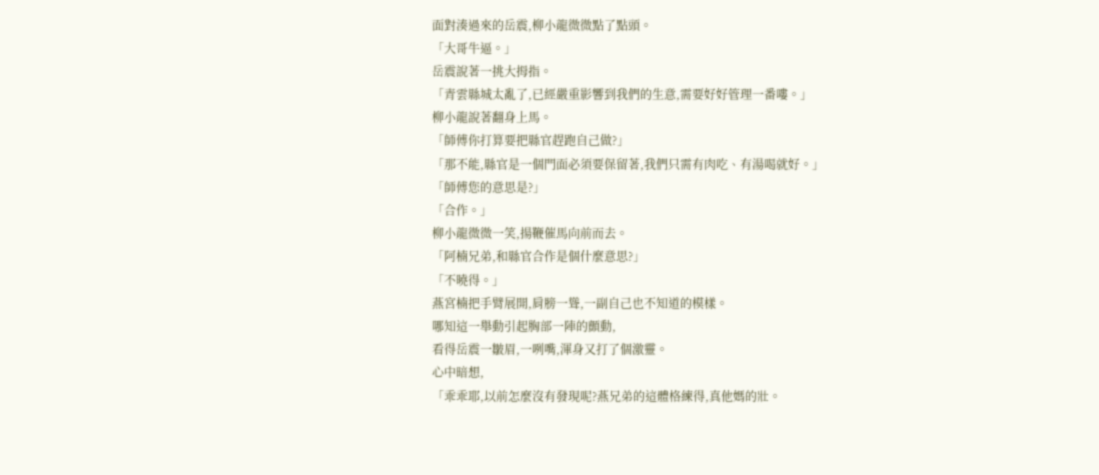面對湊過來的岳震,柳小龍微微點了點頭。
「大哥牛逼。」
岳震說著一挑大拇指。
「青雲縣城太亂了,已經嚴重影響到我們的生意,需要好好管理一番嘍。」
柳小龍說著翻身上馬。
「師傅你打算要把縣官趕跑自己做?」
「那不能,縣官是一個門面必須要保留著,我們只需有肉吃、有湯喝就好。」
「師傅您的意思是?」
「合作。」
柳小龍微微一笑,揚鞭催馬向前而去。
「阿楠兄弟,和縣官合作是個什麼意思?」
「不曉得。」
燕宮楠把手臂展開,肩膀一聳,一副自己也不知道的模樣。
哪知這一舉動引起胸部一陣的顫動,
看得岳震一皺眉,一咧嘴,渾身又打了個激靈。
心中暗想,
「乖乖耶,以前怎麼沒有發現呢?燕兄弟的這體格練得,真他媽的壯。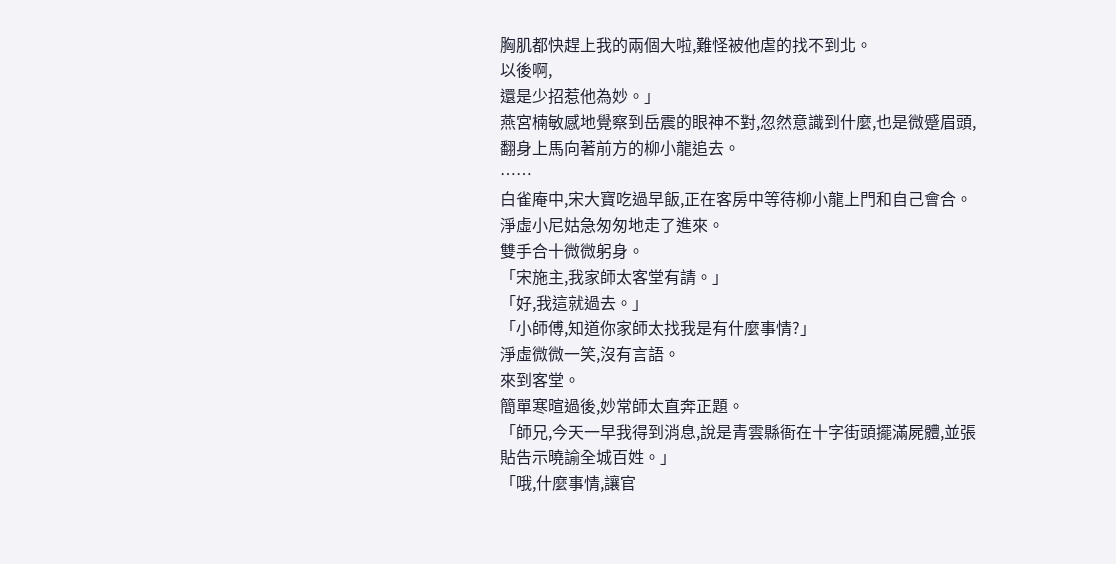胸肌都快趕上我的兩個大啦,難怪被他虐的找不到北。
以後啊,
還是少招惹他為妙。」
燕宮楠敏感地覺察到岳震的眼神不對,忽然意識到什麼,也是微蹙眉頭,翻身上馬向著前方的柳小龍追去。
……
白雀庵中,宋大寶吃過早飯,正在客房中等待柳小龍上門和自己會合。
淨虛小尼姑急匆匆地走了進來。
雙手合十微微躬身。
「宋施主,我家師太客堂有請。」
「好,我這就過去。」
「小師傅,知道你家師太找我是有什麼事情?」
淨虛微微一笑,沒有言語。
來到客堂。
簡單寒暄過後,妙常師太直奔正題。
「師兄,今天一早我得到消息,說是青雲縣衙在十字街頭擺滿屍體,並張貼告示曉諭全城百姓。」
「哦,什麼事情,讓官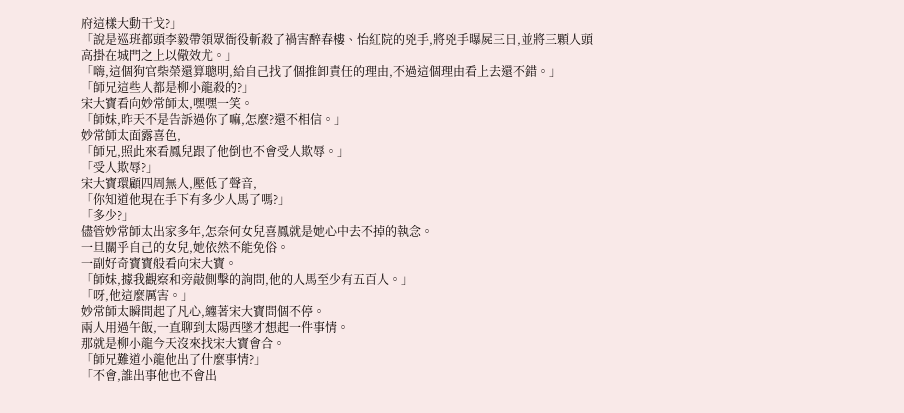府這樣大動干戈?」
「說是巡班都頭李毅帶領眾衙役斬殺了禍害醉春樓、怡紅院的兇手,將兇手曝屍三日,並將三顆人頭高掛在城門之上以儆效尤。」
「嗨,這個狗官柴榮還算聰明,給自己找了個推卸責任的理由,不過這個理由看上去還不錯。」
「師兄這些人都是柳小龍殺的?」
宋大寶看向妙常師太,嘿嘿一笑。
「師妹,昨天不是告訴過你了嘛,怎麼?還不相信。」
妙常師太面露喜色,
「師兄,照此來看鳳兒跟了他倒也不會受人欺辱。」
「受人欺辱?」
宋大寶環顧四周無人,壓低了聲音,
「你知道他現在手下有多少人馬了嗎?」
「多少?」
儘管妙常師太出家多年,怎奈何女兒喜鳳就是她心中去不掉的執念。
一旦關乎自己的女兒,她依然不能免俗。
一副好奇寶寶般看向宋大寶。
「師妹,據我觀察和旁敲側擊的詢問,他的人馬至少有五百人。」
「呀,他這麼厲害。」
妙常師太瞬間起了凡心,纏著宋大寶問個不停。
兩人用過午飯,一直聊到太陽西墜才想起一件事情。
那就是柳小龍今天沒來找宋大寶會合。
「師兄難道小龍他出了什麼事情?」
「不會,誰出事他也不會出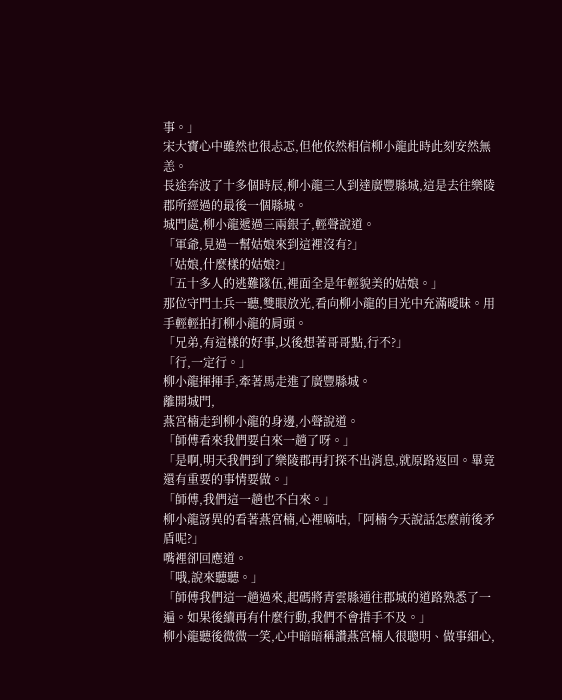事。」
宋大寶心中雖然也很忐忑,但他依然相信柳小龍此時此刻安然無恙。
長途奔波了十多個時辰,柳小龍三人到達廣豐縣城,這是去往樂陵郡所經過的最後一個縣城。
城門處,柳小龍遞過三兩銀子,輕聲說道。
「軍爺,見過一幫姑娘來到這裡沒有?」
「姑娘,什麼樣的姑娘?」
「五十多人的逃難隊伍,裡面全是年輕貌美的姑娘。」
那位守門士兵一聽,雙眼放光,看向柳小龍的目光中充滿曖昧。用手輕輕拍打柳小龍的肩頭。
「兄弟,有這樣的好事,以後想著哥哥點,行不?」
「行,一定行。」
柳小龍揮揮手,牽著馬走進了廣豐縣城。
離開城門,
燕宮楠走到柳小龍的身邊,小聲說道。
「師傅看來我們要白來一趟了呀。」
「是啊,明天我們到了樂陵郡再打探不出消息,就原路返回。畢竟還有重要的事情要做。」
「師傅,我們這一趟也不白來。」
柳小龍訝異的看著燕宮楠,心裡嘀咕,「阿楠今天說話怎麼前後矛盾呢?」
嘴裡卻回應道。
「哦,說來聽聽。」
「師傅我們這一趟過來,起碼將青雲縣通往郡城的道路熟悉了一遍。如果後續再有什麼行動,我們不會措手不及。」
柳小龍聽後微微一笑,心中暗暗稱讚燕宮楠人很聰明、做事細心,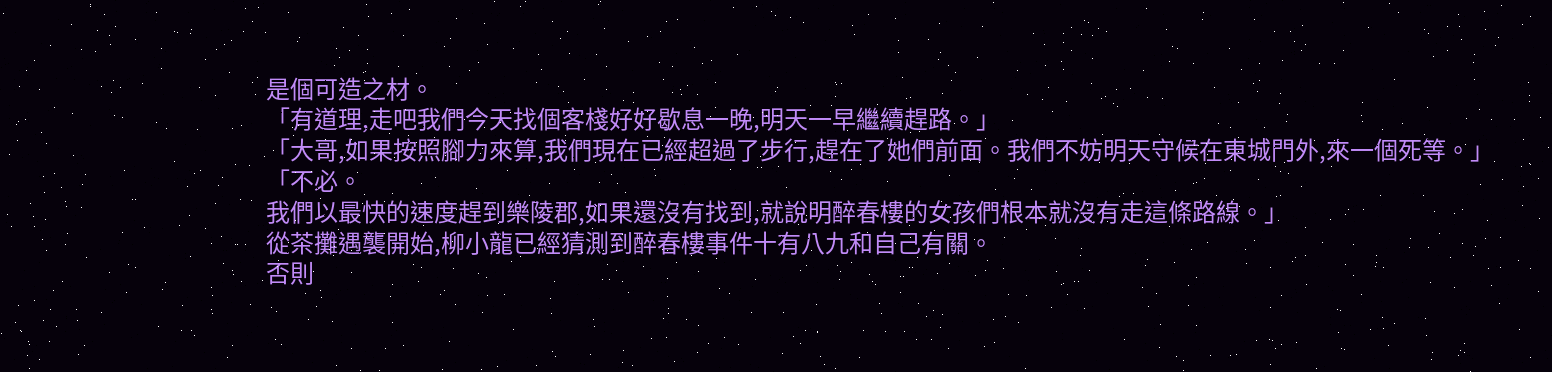是個可造之材。
「有道理,走吧我們今天找個客棧好好歇息一晚,明天一早繼續趕路。」
「大哥,如果按照腳力來算,我們現在已經超過了步行,趕在了她們前面。我們不妨明天守候在東城門外,來一個死等。」
「不必。
我們以最快的速度趕到樂陵郡,如果還沒有找到,就說明醉春樓的女孩們根本就沒有走這條路線。」
從茶攤遇襲開始,柳小龍已經猜測到醉春樓事件十有八九和自己有關。
否則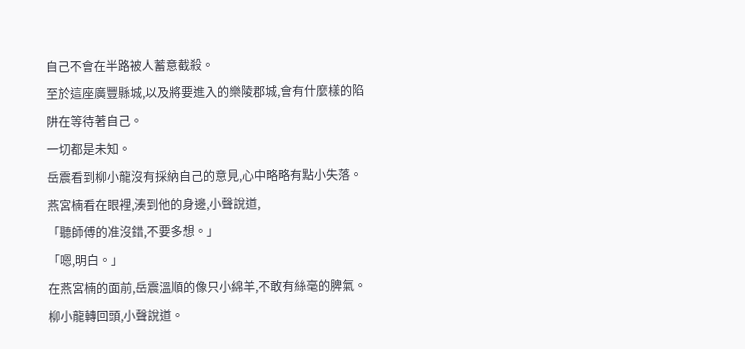自己不會在半路被人蓄意截殺。
至於這座廣豐縣城,以及將要進入的樂陵郡城,會有什麼樣的陷阱在等待著自己。
一切都是未知。
岳震看到柳小龍沒有採納自己的意見,心中略略有點小失落。
燕宮楠看在眼裡,湊到他的身邊,小聲說道,
「聽師傅的准沒錯,不要多想。」
「嗯,明白。」
在燕宮楠的面前,岳震溫順的像只小綿羊,不敢有絲毫的脾氣。
柳小龍轉回頭,小聲說道。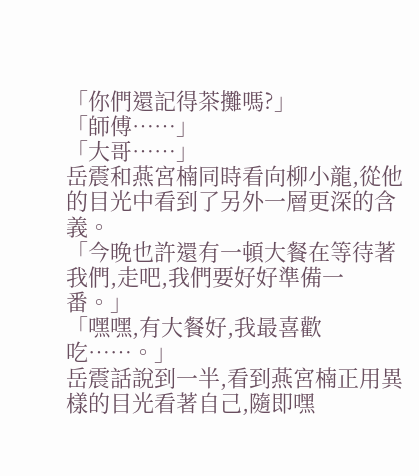「你們還記得茶攤嗎?」
「師傅……」
「大哥……」
岳震和燕宮楠同時看向柳小龍,從他的目光中看到了另外一層更深的含義。
「今晚也許還有一頓大餐在等待著我們,走吧,我們要好好準備一番。」
「嘿嘿,有大餐好,我最喜歡吃……。」
岳震話說到一半,看到燕宮楠正用異樣的目光看著自己,隨即嘿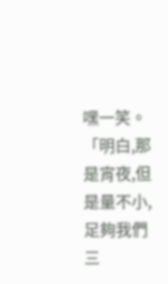嘿一笑。
「明白,那是宵夜,但是量不小,足夠我們三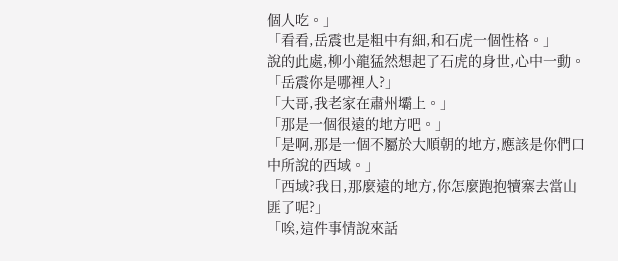個人吃。」
「看看,岳震也是粗中有細,和石虎一個性格。」
說的此處,柳小龍猛然想起了石虎的身世,心中一動。
「岳震你是哪裡人?」
「大哥,我老家在肅州壩上。」
「那是一個很遠的地方吧。」
「是啊,那是一個不屬於大順朝的地方,應該是你們口中所說的西域。」
「西域?我日,那麼遠的地方,你怎麼跑抱犢寨去當山匪了呢?」
「唉,這件事情說來話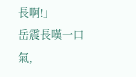長啊!」
岳震長嘆一口氣,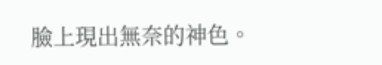臉上現出無奈的神色。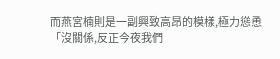而燕宮楠則是一副興致高昂的模樣,極力慫恿
「沒關係,反正今夜我們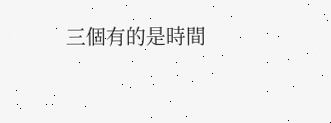三個有的是時間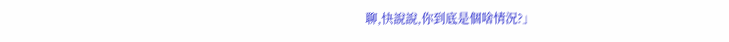聊,快說說,你到底是個啥情況?」